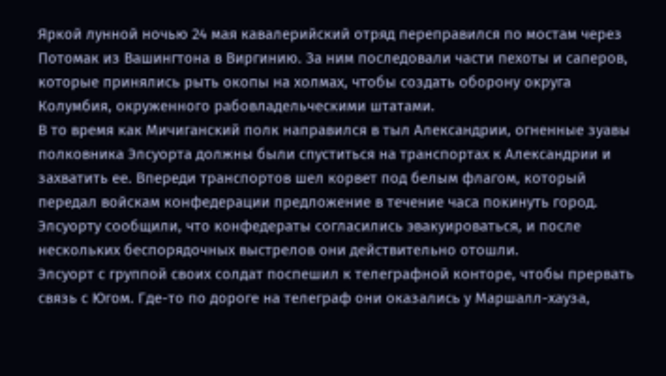Яркой лунной ночью 24 мая кавалерийский отряд переправился по мостам через Потомак из Вашингтона в Виргинию. За ним последовали части пехоты и саперов, которые принялись рыть окопы на холмах, чтобы создать оборону округа Колумбия, окруженного рабовладельческими штатами.
В то время как Мичиганский полк направился в тыл Александрии, огненные зуавы полковника Элсуорта должны были спуститься на транспортах к Александрии и захватить ее. Впереди транспортов шел корвет под белым флагом, который передал войскам конфедерации предложение в течение часа покинуть город. Элсуорту сообщили, что конфедераты согласились эвакуироваться, и после нескольких беспорядочных выстрелов они действительно отошли.
Элсуорт с группой своих солдат поспешил к телеграфной конторе, чтобы прервать связь с Югом. Где-то по дороге на телеграф они оказались у Маршалл-хауза,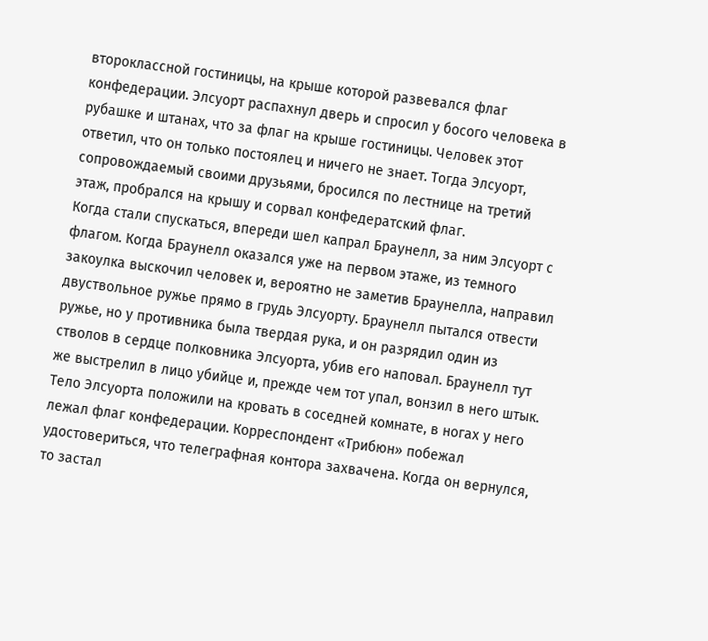второклассной гостиницы, на крыше которой развевался флаг конфедерации. Элсуорт распахнул дверь и спросил у босого человека в рубашке и штанах, что за флаг на крыше гостиницы. Человек этот ответил, что он только постоялец и ничего не знает. Тогда Элсуорт, сопровождаемый своими друзьями, бросился по лестнице на третий этаж, пробрался на крышу и сорвал конфедератский флаг.
Когда стали спускаться, впереди шел капрал Браунелл, за ним Элсуорт с флагом. Когда Браунелл оказался уже на первом этаже, из темного закоулка выскочил человек и, вероятно не заметив Браунелла, направил двуствольное ружье прямо в грудь Элсуорту. Браунелл пытался отвести ружье, но у противника была твердая рука, и он разрядил один из стволов в сердце полковника Элсуорта, убив его наповал. Браунелл тут же выстрелил в лицо убийце и, прежде чем тот упал, вонзил в него штык.
Тело Элсуорта положили на кровать в соседней комнате, в ногах у него лежал флаг конфедерации. Корреспондент «Трибюн» побежал удостовериться, что телеграфная контора захвачена. Когда он вернулся, то застал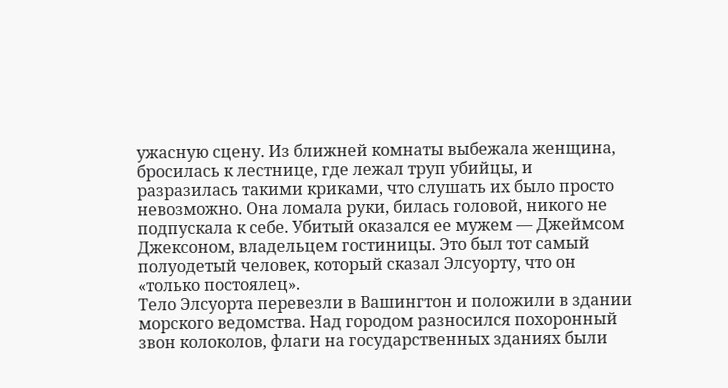ужасную сцену. Из ближней комнаты выбежала женщина, бросилась к лестнице, где лежал труп убийцы, и разразилась такими криками, что слушать их было просто невозможно. Она ломала руки, билась головой, никого не подпускала к себе. Убитый оказался ее мужем — Джеймсом Джексоном, владельцем гостиницы. Это был тот самый полуодетый человек, который сказал Элсуорту, что он «только постоялец».
Тело Элсуорта перевезли в Вашингтон и положили в здании морского ведомства. Над городом разносился похоронный звон колоколов, флаги на государственных зданиях были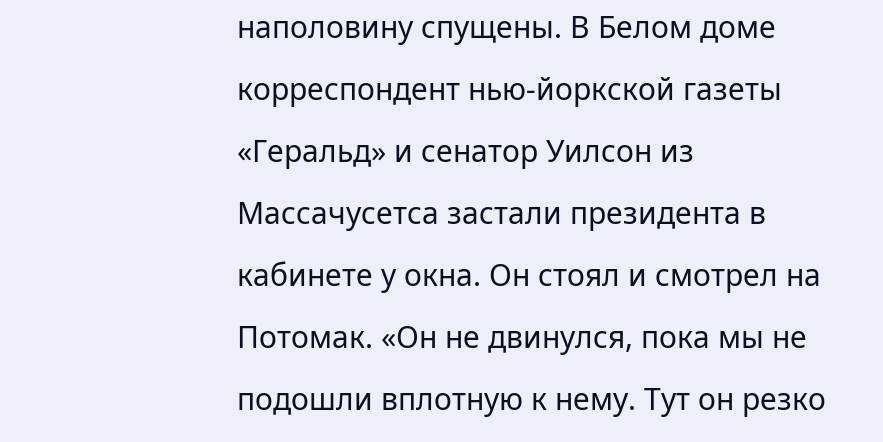наполовину спущены. В Белом доме корреспондент нью-йоркской газеты «Геральд» и сенатор Уилсон из Массачусетса застали президента в кабинете у окна. Он стоял и смотрел на Потомак. «Он не двинулся, пока мы не подошли вплотную к нему. Тут он резко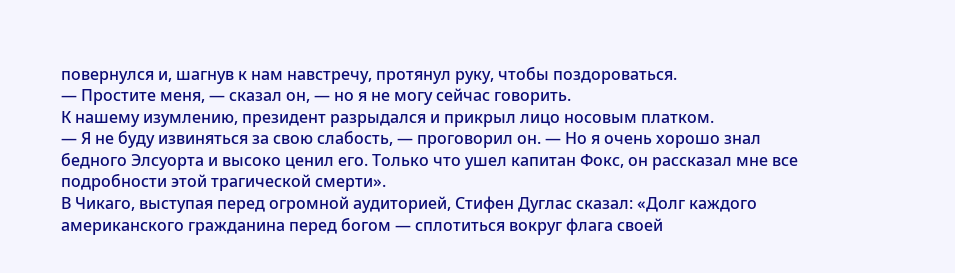повернулся и, шагнув к нам навстречу, протянул руку, чтобы поздороваться.
— Простите меня, — сказал он, — но я не могу сейчас говорить.
К нашему изумлению, президент разрыдался и прикрыл лицо носовым платком.
— Я не буду извиняться за свою слабость, — проговорил он. — Но я очень хорошо знал бедного Элсуорта и высоко ценил его. Только что ушел капитан Фокс, он рассказал мне все подробности этой трагической смерти».
В Чикаго, выступая перед огромной аудиторией, Стифен Дуглас сказал: «Долг каждого американского гражданина перед богом — сплотиться вокруг флага своей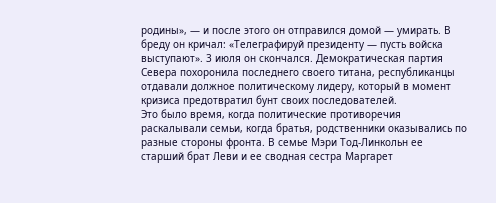родины», — и после этого он отправился домой — умирать. В бреду он кричал: «Телеграфируй президенту — пусть войска выступают». 3 июля он скончался. Демократическая партия Севера похоронила последнего своего титана, республиканцы отдавали должное политическому лидеру, который в момент кризиса предотвратил бунт своих последователей.
Это было время, когда политические противоречия раскалывали семьи, когда братья, родственники оказывались по разные стороны фронта. В семье Мэри Тод-Линкольн ее старший брат Леви и ее сводная сестра Маргарет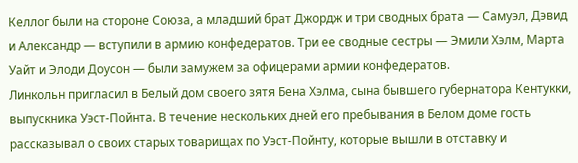Келлог были на стороне Союза, а младший брат Джордж и три сводных брата — Самуэл, Дэвид и Александр — вступили в армию конфедератов. Три ее сводные сестры — Эмили Хэлм, Марта Уайт и Элоди Доусон — были замужем за офицерами армии конфедератов.
Линкольн пригласил в Белый дом своего зятя Бена Хэлма, сына бывшего губернатора Кентукки, выпускника Уэст-Пойнта. В течение нескольких дней его пребывания в Белом доме гость рассказывал о своих старых товарищах по Уэст-Пойнту, которые вышли в отставку и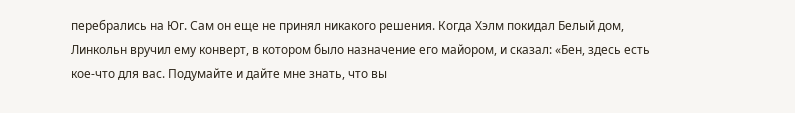перебрались на Юг. Сам он еще не принял никакого решения. Когда Хэлм покидал Белый дом, Линкольн вручил ему конверт, в котором было назначение его майором, и сказал: «Бен, здесь есть кое-что для вас. Подумайте и дайте мне знать, что вы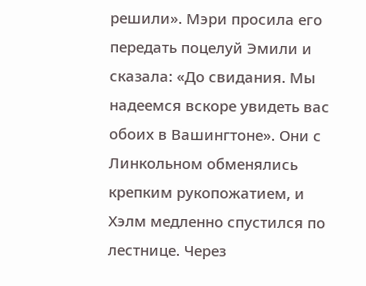решили». Мэри просила его передать поцелуй Эмили и сказала: «До свидания. Мы надеемся вскоре увидеть вас обоих в Вашингтоне». Они с Линкольном обменялись крепким рукопожатием, и Хэлм медленно спустился по лестнице. Через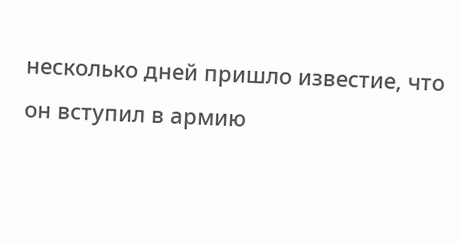несколько дней пришло известие, что он вступил в армию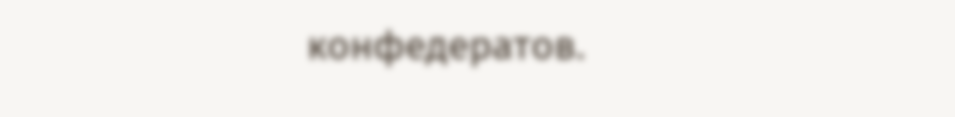конфедератов.